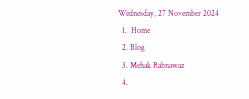Wednesday, 27 November 2024
  1.  Home
  2. Blog
  3. Mehak Rabnawaz
  4.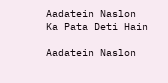Aadatein Naslon Ka Pata Deti Hain

Aadatein Naslon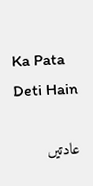Ka Pata Deti Hain

عادتیں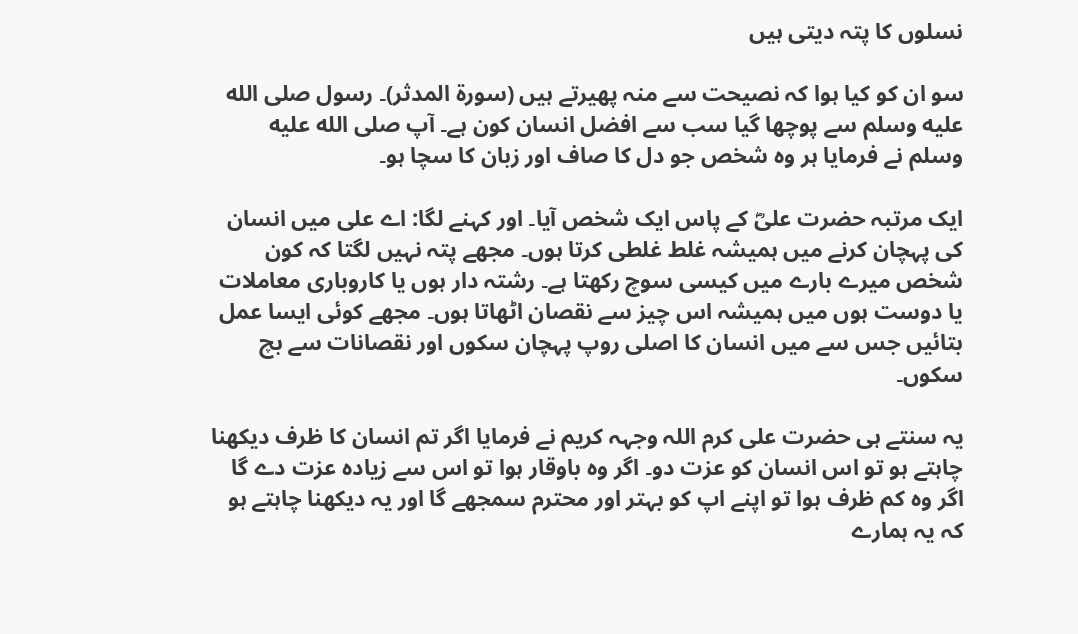نسلوں کا پتہ دیتی ہیں

سو ان کو کیا ہوا کہ نصیحت سے منہ پھیرتے ہیں (سورۃ المدثر)۔ رسول صلى الله عليه وسلم سے پوچھا گیا سب سے افضل انسان کون ہے۔ آپ صلى الله عليه وسلم نے فرمایا ہر وہ شخص جو دل کا صاف اور زبان کا سچا ہو۔

ایک مرتبہ حضرت علیؓ کے پاس ایک شخص آیا۔ اور کہنے لگا: اے علی میں انسان کی پہچان کرنے میں ہمیشہ غلط غلطی کرتا ہوں۔ مجھے پتہ نہیں لگتا کہ کون شخص میرے بارے میں کیسی سوچ رکھتا ہے۔ رشتہ دار ہوں یا کاروباری معاملات یا دوست ہوں میں ہمیشہ اس چیز سے نقصان اٹھاتا ہوں۔ مجھے کوئی ایسا عمل بتائیں جس سے میں انسان کا اصلی روپ پہچان سکوں اور نقصانات سے بچ سکوں۔

یہ سنتے ہی حضرت علی کرم اللہ وجہہ کریم نے فرمایا اگر تم انسان کا ظرف دیکھنا چاہتے ہو تو اس انسان کو عزت دو۔ اگر وہ باوقار ہوا تو اس سے زیادہ عزت دے گا اگر وہ کم ظرف ہوا تو اپنے اپ کو بہتر اور محترم سمجھے گا اور یہ دیکھنا چاہتے ہو کہ یہ ہمارے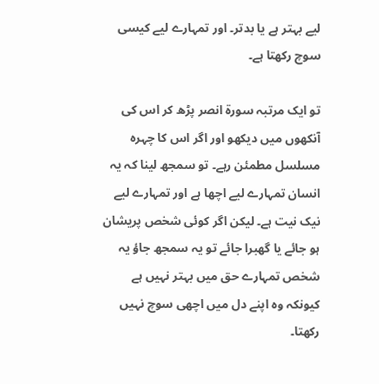لیے بہتر ہے یا بدتر۔ اور تمہارے لیے کیسی سوچ رکھتا ہے۔

تو ایک مرتبہ سورۃ انصر پڑھ کر اس کی آنکھوں میں دیکھو اور اگر اس کا چہرہ مسلسل مطمئن رہے۔ تو سمجھ لینا کہ یہ انسان تمہارے لیے اچھا ہے اور تمہارے لیے نیک نیت ہے۔ لیکن اگر کوئی شخص پریشان ہو جائے یا گھبرا جائے تو یہ سمجھ جاؤ یہ شخص تمہارے حق میں بہتر نہیں ہے کیونکہ وہ اپنے دل میں اچھی سوچ نہیں رکھتا۔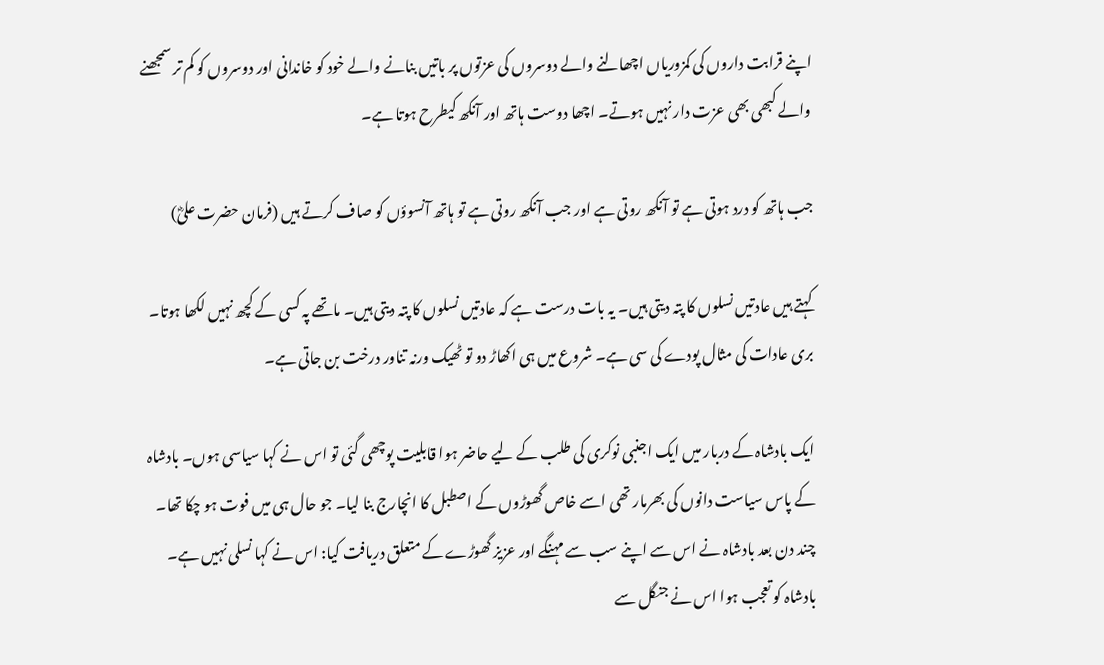اپنے قرابت داروں کی کمزوریاں اچھالنے والے دوسروں کی عزتوں پر باتیں بنانے والے خود کو خاندانی اور دوسروں کو کم تر سمجھنے والے کبھی بھی عزت دار نہیں ہوتے۔ اچھا دوست ہاتھ اور آنکھ کیطرح ہوتا ہے۔

جب ہاتھ کو درد ہوتی ہے تو آنکھ روتی ہے اور جب آنکھ روتی ہے تو ہاتھ آنسوؤں کو صاف کرتے ہیں (فرمان حضرت علیؓ)

کہتے ہیں عادتیں نسلوں کا پتہ دیتی ہیں۔ یہ بات درست ہے کہ عادتیں نسلوں کا پتہ دیتی ہیں۔ ماتھے پہ کسی کے کچھ نہیں لکھا ہوتا۔ بری عادات کی مثال پودے کی سی ہے۔ شروع میں ہی اکھاڑ دو تو ٹھیک ورنہ تناور درخت بن جاتی ہے۔

ایک بادشاہ کے دربار میں ایک اجنبی نوکری کی طلب کے لیے حاضر ہوا قابلیت پوچھی گئی تو اس نے کہا سیاسی ہوں۔ بادشاہ کے پاس سیاست دانوں کی بھرمار تھی اسے خاص گھوڑوں کے اصطبل کا انچارج بنا لیا۔ جو حال ہی میں فوت ہو چکا تھا۔ چند دن بعد بادشاہ نے اس سے اپنے سب سے مہنگے اور عزیز گھوڑے کے متعلق دریافت کیا: اس نے کہا نسلی نہیں ہے۔ بادشاہ کو تعجب ہوا اس نے جنگل سے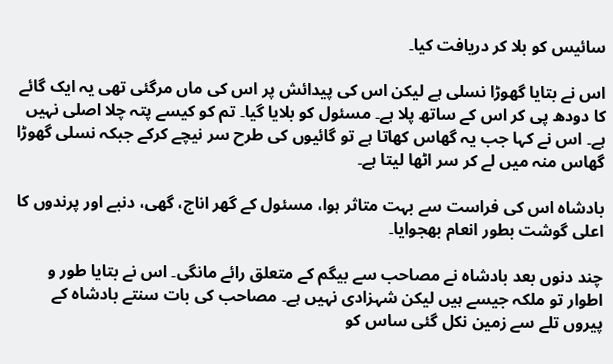سائیس کو بلا کر دریافت کیا۔

اس نے بتایا گھوڑا نسلی ہے لیکن اس کی پیدائش پر اس کی ماں مرگئی تھی یہ ایک گائے کا دودھ پی کر اس کے ساتھ پلا ہے۔ مسئول کو بلایا گیا۔ تم کو کیسے پتہ چلا اصلی نہیں ہے۔ اس نے کہا جب یہ گھاس کھاتا ہے تو گائیوں کی طرح سر نیچے کرکے جبکہ نسلی گھوڑا گھاس منہ میں لے کر سر اٹھا لیتا ہے۔

بادشاہ اس کی فراست سے بہت متاثر ہوا، مسئول کے گھر اناج، گھی، دنبے اور پرندوں کا اعلی گوشت بطور انعام بھجوایا۔

چند دنوں بعد بادشاہ نے مصاحب سے بیگم کے متعلق رائے مانگی۔ اس نے بتایا طور و اطوار تو ملکہ جیسے ہیں لیکن شہزادی نہیں ہے۔ مصاحب کی بات سنتے بادشاہ کے پیروں تلے سے زمین نکل گئی ساس کو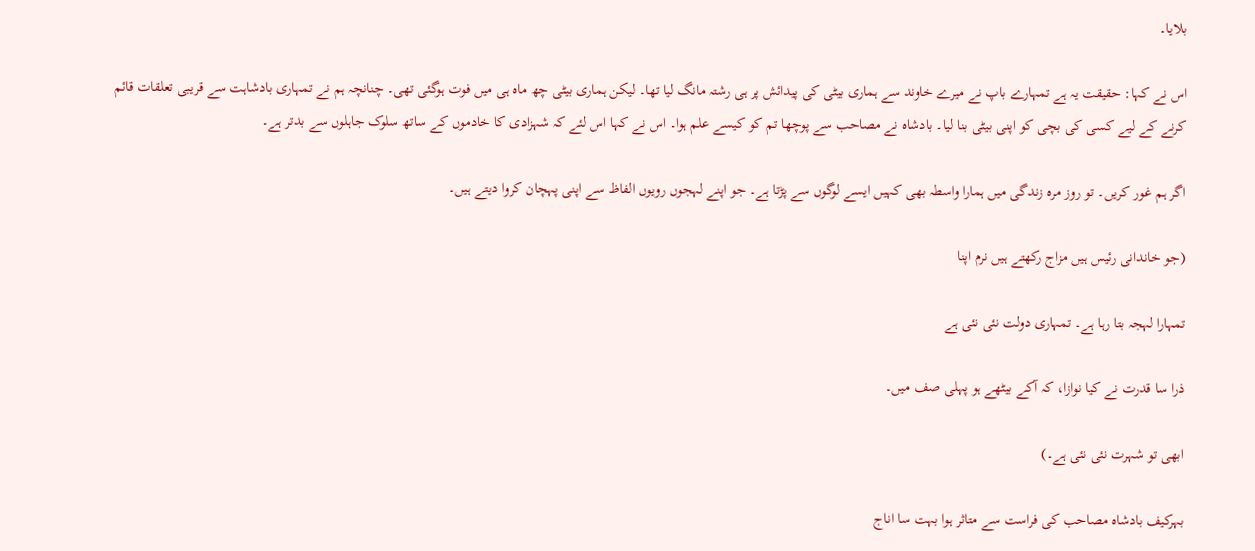بلایا۔

اس نے کہا: حقیقت یہ ہے تمہارے باپ نے میرے خاوند سے ہماری بیٹی کی پیدائش پر ہی رشتہ مانگ لیا تھا۔ لیکن ہماری بیٹی چھ ماہ ہی میں فوت ہوگئی تھی۔ چنانچہ ہم نے تمہاری بادشاہت سے قریبی تعلقات قائم کرنے کے لیے کسی کی بچی کو اپنی بیٹی بنا لیا۔ بادشاہ نے مصاحب سے پوچھا تم کو کیسے علم ہوا۔ اس نے کہا اس لئے کہ شہزادی کا خادموں کے ساتھ سلوک جاہلوں سے بدتر ہے۔

اگر ہم غور کریں۔ تو روز مرہ زندگی میں ہمارا واسطہ بھی کہیں ایسے لوگوں سے پڑتا ہے۔ جو اپنے لہجوں رویوں الفاظ سے اپنی پہچان کروا دیتے ہیں۔

(جو خاندانی رئیس ہیں مزاج رکھتے ہیں نرم اپنا

تمہارا لہجہ بتا رہا ہے۔ تمہاری دولت نئی نئی ہے

ذرا سا قدرت نے کیا نوازا، کہ آکے بیٹھے ہو پہلی صف میں۔

ابھی تو شہرت نئی نئی ہے۔)

بہرکیف بادشاہ مصاحب کی فراست سے متاثر ہوا بہت سا اناج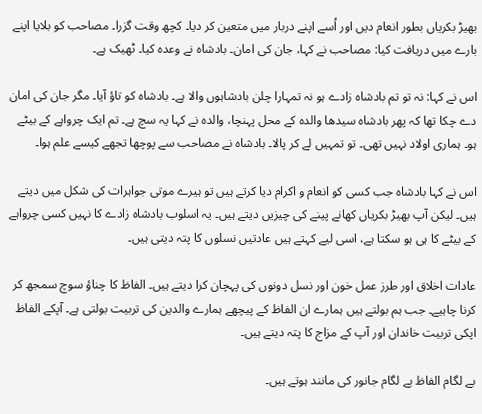بھیڑ بکریاں بطور انعام دیں اور اُسے اپنے دربار میں متعین کر دیا۔ کچھ وقت گزرا۔ مصاحب کو بلایا اپنے بارے میں دریافت کیا: مصاحب نے کہا، جان کی امان۔ بادشاہ نے وعدہ کیا۔ ٹھیک ہے۔

اس نے کہا: نہ تو تم بادشاہ زادے ہو نہ تمہارا چلن بادشاہوں والا ہے۔ بادشاہ کو تاؤ آیا۔ مگر جان کی امان دے چکا تھا کہ پھر بادشاہ سیدھا والدہ کے محل پہنچا، والدہ نے کہا یہ سچ ہے۔ تم ایک چرواہے کے بیٹے ہو۔ ہماری اولاد نہیں تھی۔ تو تمہیں لے کر پالا۔ بادشاہ نے مصاحب سے پوچھا تجھے کیسے علم ہوا۔

اس نے کہا بادشاہ جب کسی کو انعام و اکرام دیا کرتے ہیں تو ہیرے موتی جواہرات کی شکل میں دیتے ہیں۔ لیکن آپ بھیڑ بکریاں کھانے پینے کی چیزیں دیتے ہیں۔ یہ اسلوب بادشاہ زادے کا نہیں کسی چرواہے کے بیٹے کا ہی ہو سکتا ہے، اسی لیے کہتے ہیں عادتیں نسلوں کا پتہ دیتی ہیں۔

عادات اخلاق اور طرز عمل خون اور نسل دونوں کی پہچان کرا دیتے ہیں۔ الفاظ کا چناؤ سوچ سمجھ کر کرنا چاہیے۔ جب ہم بولتے ہیں ہمارے ان الفاظ کے پیچھے ہمارے والدین کی تربیت بولتی ہے۔ آپکے الفاظ اپکی تربیت خاندان اور آپ کے مزاج کا پتہ دیتے ہیں۔

بے لگام الفاظ بے لگام جانور کی مانند ہوتے ہیں۔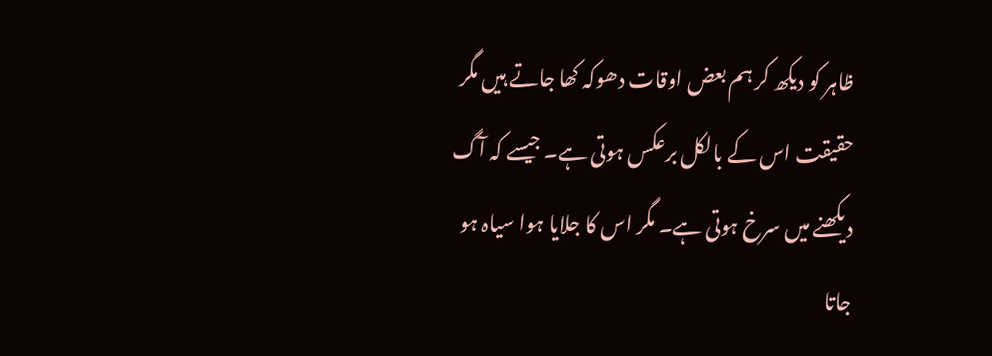ظاہر کو دیکھ کر ہم بعض اوقات دھوکہ کھا جاتے ہیں مگر حقیقت اس کے بالکل برعکس ہوتی ہے۔ جیسے کہ آگ دیکھنے میں سرخ ہوتی ہے۔ مگر اس کا جلایا ہوا سیاہ ہو جاتا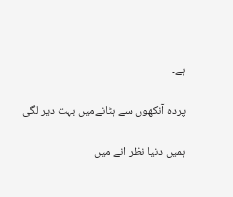ہے۔

پردہ آنکھوں سے ہٹانےمیں بہت دیر لگی

ہمیں دنیا نظر انے میں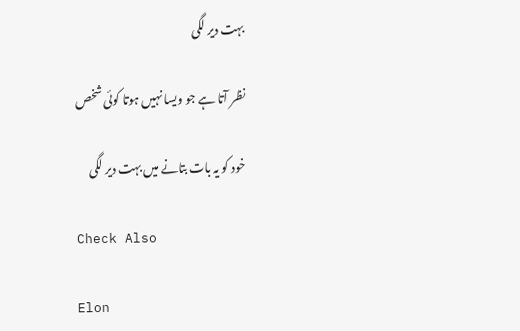بہت دیر لگی

نظر آتا ہے جو ویسا نہیں ہوتا کوئی شخص

خود کو یہ بات بتانے میں بہت دیر لگی

Check Also

Elon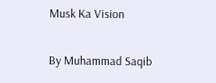Musk Ka Vision

By Muhammad Saqib